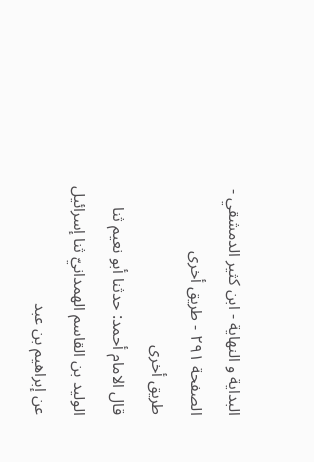البداية و النهاية - ابن كثير الدمشقي - الصفحة ٢٩١ - طريق أخرى
طريق أخرى
قال الامام أحمد: حدثنا أبو نعيم ثنا الوليد بن القاسم الهمدانيّ ثنا إسرائيل عن إبراهيم بن عبد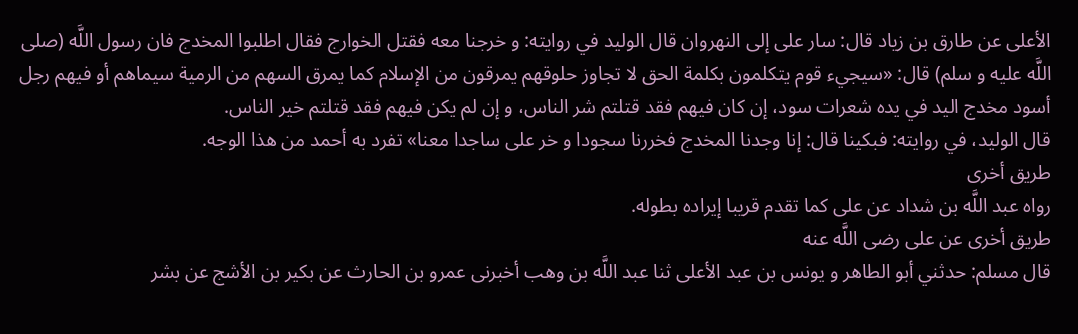الأعلى عن طارق بن زياد قال: سار على إلى النهروان قال الوليد في روايته: و خرجنا معه فقتل الخوارج فقال اطلبوا المخدج فان رسول اللَّه (صلى اللَّه عليه و سلم) قال: «سيجيء قوم يتكلمون بكلمة الحق لا تجاوز حلوقهم يمرقون من الإسلام كما يمرق السهم من الرمية سيماهم أو فيهم رجل أسود مخدج اليد في يده شعرات سود، إن كان فيهم فقد قتلتم شر الناس، و إن لم يكن فيهم فقد قتلتم خير الناس.
قال الوليد، في روايته: فبكينا قال: إنا وجدنا المخدج فخررنا سجودا و خر على ساجدا معنا» تفرد به أحمد من هذا الوجه.
طريق أخرى
رواه عبد اللَّه بن شداد عن على كما تقدم قريبا إيراده بطوله.
طريق أخرى عن على رضى اللَّه عنه
قال مسلم: حدثني أبو الطاهر و يونس بن عبد الأعلى ثنا عبد اللَّه بن وهب أخبرنى عمرو بن الحارث عن بكير بن الأشج عن بشر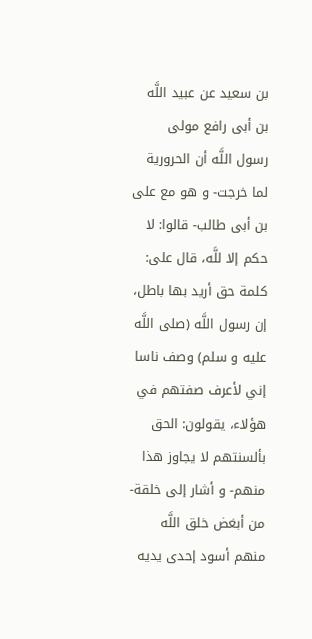بن سعيد عن عبيد اللَّه بن أبى رافع مولى رسول اللَّه أن الحرورية لما خرجت- و هو مع على بن أبى طالب- قالوا: لا حكم إلا للَّه، قال على: كلمة حق أريد بها باطل، إن رسول اللَّه (صلى اللَّه عليه و سلم) وصف ناسا إني لأعرف صفتهم في هؤلاء، يقولون: الحق بألسنتهم لا يجاوز هذا منهم- و أشار إلى خلقة- من أبغض خلق اللَّه منهم أسود إحدى يديه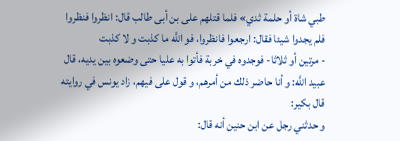طبي شاة أو حلمة ثدي» فلما قتلهم على بن أبى طالب قال: انظروا فنظروا فلم يجدوا شيئا فقال: ارجعوا فانظروا، فو اللَّه ما كذبت و لا كذبت
- مرتين أو ثلاثا- فوجدوه في خربة فأتوا به عليا حتى وضعوه بين يديه، قال عبيد اللَّه: و أنا حاضر ذلك من أمرهم، و قول على فيهم، زاد يونس في روايته قال بكير:
و حدثني رجل عن ابن حنين أنه قال: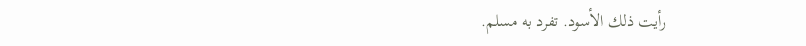رأيت ذلك الأسود. تفرد به مسلم.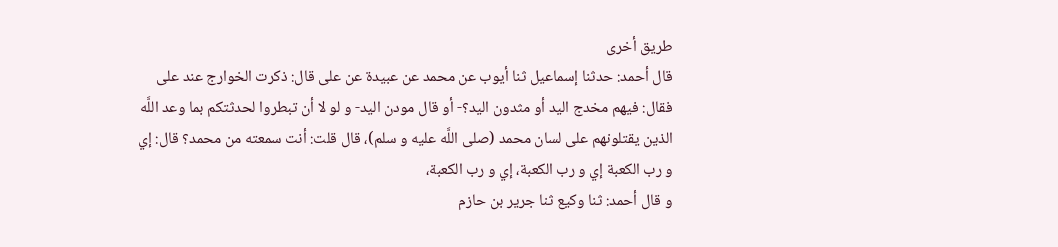طريق أخرى
قال أحمد: حدثنا إسماعيل ثنا أيوب عن محمد عن عبيدة عن على قال: ذكرت الخوارج عند على فقال: فيهم مخدج اليد أو مثدون اليد؟- أو قال مودن اليد- و لو لا أن تبطروا لحدثتكم بما وعد اللَّه الذين يقتلونهم على لسان محمد (صلى اللَّه عليه و سلم)، قال قلت: أنت سمعته من محمد؟ قال: إي و رب الكعبة إي و رب الكعبة، إي و رب الكعبة،
و قال أحمد: ثنا وكيع ثنا جرير بن حازم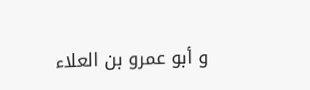و أبو عمرو بن العلاء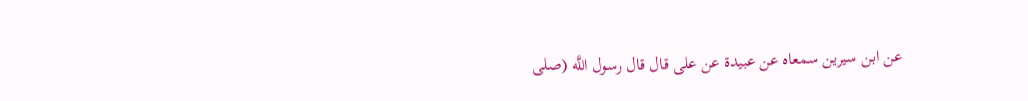عن ابن سيرين سمعاه عن عبيدة عن على قال قال رسول اللَّه (صلى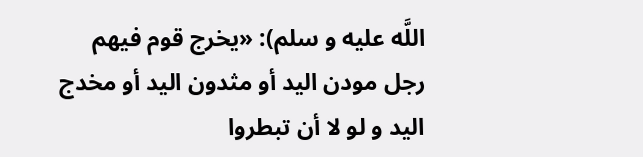اللَّه عليه و سلم): «يخرج قوم فيهم رجل مودن اليد أو مثدون اليد أو مخدج اليد و لو لا أن تبطروا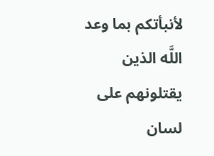لأنبأتكم بما وعد اللَّه الذين يقتلونهم على لسان